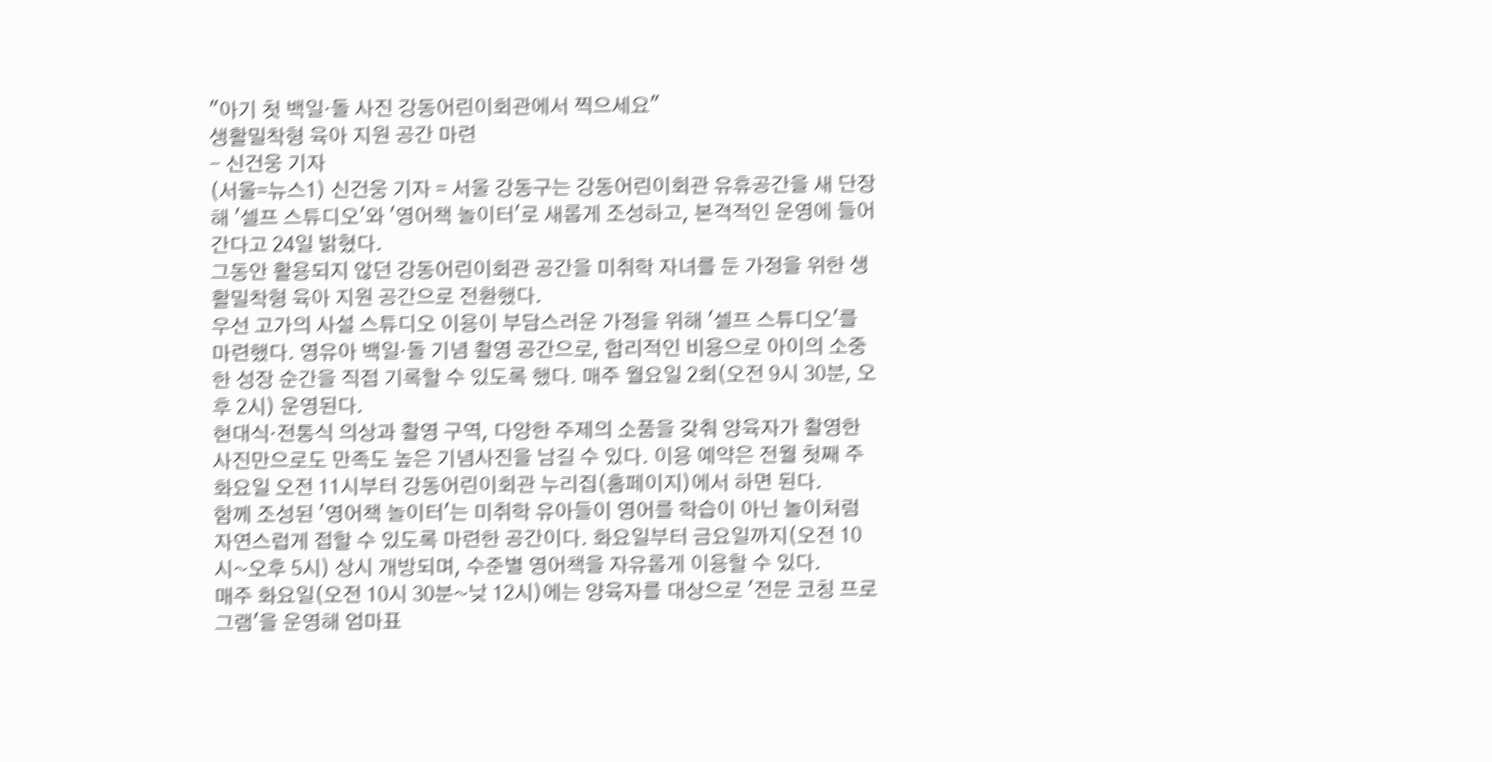"아기 첫 백일·돌 사진 강동어린이회관에서 찍으세요"
생활밀착형 육아 지원 공간 마련
- 신건웅 기자
(서울=뉴스1) 신건웅 기자 = 서울 강동구는 강동어린이회관 유휴공간을 새 단장해 '셀프 스튜디오'와 '영어책 놀이터'로 새롭게 조성하고, 본격적인 운영에 들어간다고 24일 밝혔다.
그동안 활용되지 않던 강동어린이회관 공간을 미취학 자녀를 둔 가정을 위한 생활밀착형 육아 지원 공간으로 전환했다.
우선 고가의 사설 스튜디오 이용이 부담스러운 가정을 위해 '셀프 스튜디오'를 마련했다. 영유아 백일·돌 기념 촬영 공간으로, 합리적인 비용으로 아이의 소중한 성장 순간을 직접 기록할 수 있도록 했다. 매주 월요일 2회(오전 9시 30분, 오후 2시) 운영된다.
현대식·전통식 의상과 촬영 구역, 다양한 주제의 소품을 갖춰 양육자가 촬영한 사진만으로도 만족도 높은 기념사진을 남길 수 있다. 이용 예약은 전월 첫째 주 화요일 오전 11시부터 강동어린이회관 누리집(홈페이지)에서 하면 된다.
함께 조성된 '영어책 놀이터'는 미취학 유아들이 영어를 학습이 아닌 놀이처럼 자연스럽게 접할 수 있도록 마련한 공간이다. 화요일부터 금요일까지(오전 10시~오후 5시) 상시 개방되며, 수준별 영어책을 자유롭게 이용할 수 있다.
매주 화요일(오전 10시 30분~낮 12시)에는 양육자를 대상으로 '전문 코칭 프로그램'을 운영해 엄마표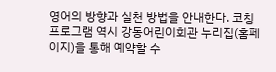영어의 방향과 실천 방법을 안내한다. 코칭 프로그램 역시 강동어린이회관 누리집(홈페이지)을 통해 예약할 수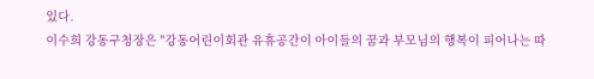있다.
이수희 강동구청장은 "강동어린이회관 유휴공간이 아이들의 꿈과 부모님의 행복이 피어나는 따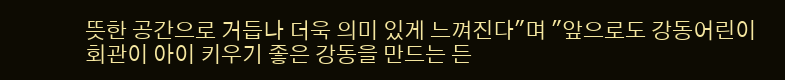뜻한 공간으로 거듭나 더욱 의미 있게 느껴진다"며 "앞으로도 강동어린이회관이 아이 키우기 좋은 강동을 만드는 든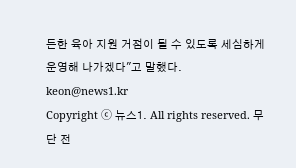든한 육아 지원 거점이 될 수 있도록 세심하게 운영해 나가겠다"고 말했다.
keon@news1.kr
Copyright ⓒ 뉴스1. All rights reserved. 무단 전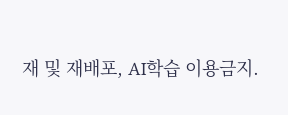재 및 재배포, AI학습 이용금지.